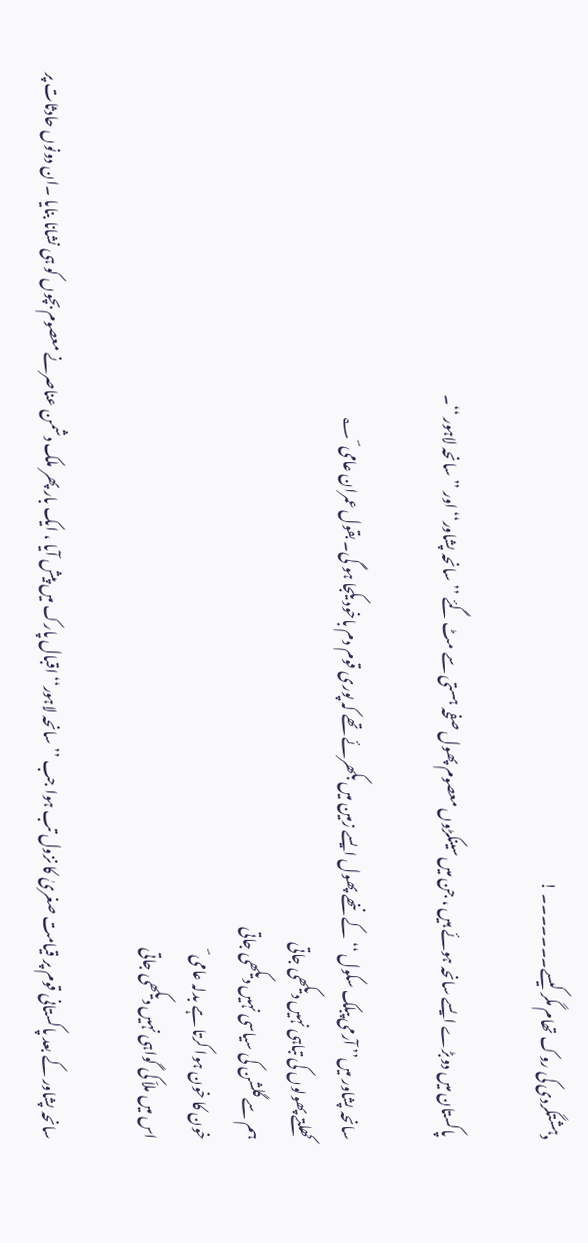دہشتگردی کی روک تھام مگر کیسے۔۔۔۔۔۔۔ !

 پاکستان میں دوبڑے ایسے سانحہ ہوئے ہیں ، جن میں سینکڑوں معصوم پھول صفحہ ہستی سے مٹ گئے ’’سانحہ پشاور‘‘ اور ’’سانحہ لاہور ‘‘۔

سانحہ پشاور میں’’ آرمی پبلک سکول ‘‘کے ننھے پھول ایسے زمین میں بکھرئے تھے کہ پوری قوم دم باخود یکجا ہو گی۔ بقول عمران عامی ؔ ؂
کھلتے پھولوں کی تباہی نہیں دیکھی جاتی
ہم سے گلشن کی سیاسی نہیں دیکھی جاتی
خون کا خون ہوا کرتا ہے بدلہ عامی ؔ
اس میں ملاّ کی گواہی نہیں دیکھی جاتی

سانحہ پشاور کے بعد پاکستانی قوم پر قیامت صغریٰ کا نزول تب ہوا جب ’’سانحہ لاہور‘‘ اقبال پارک میں پیش آیا ، ایک بار پھر ملک دشمن عناصرنے معصوم بچوں کو ہی نشانا بنایا ۔ان دونوں حادثات پر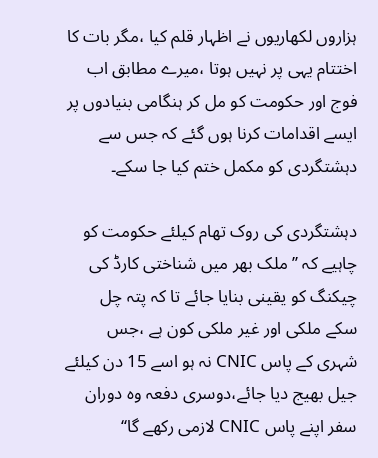ہزاروں لکھاریوں نے اظہار قلم کیا ،مگر بات کا اختتام یہی پر نہیں ہوتا ،میرے مطابق اب فوج اور حکومت کو مل کر ہنگامی بنیادوں پر ایسے اقدامات کرنا ہوں گئے کہ جس سے دہشتگردی کو مکمل ختم کیا جا سکے۔

دہشتگردی کی روک تھام کیلئے حکومت کو چاہیے کہ ’’ ملک بھر میں شناختی کارڈ کی چیکنگ کو یقینی بنایا جائے تا کہ پتہ چل سکے ملکی اور غیر ملکی کون ہے ،جس شہری کے پاس CNIC نہ ہو اسے 15 دن کیلئے جیل بھیج دیا جائے،دوسری دفعہ وہ دوران سفر اپنے پاس CNIC لازمی رکھے گا‘‘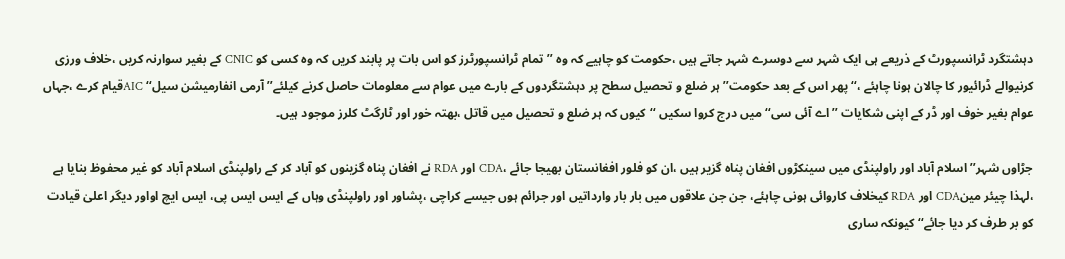دہشتگرد ٹرانسپورٹ کے ذریعے ہی ایک شہر سے دوسرے شہر جاتے ہیں ،حکومت کو چاہیے کہ وہ ’’ تمام ٹرانسپورٹرز کو اس بات پر پابند کریں کہ وہ کسی کو CNIC کے بغیر سوارنہ کریں ،خلاف ورزی کرنیوالے ڈرائیور کا چالان ہونا چاہئے ،‘‘پھر اس کے بعد حکومت’’ ہر ضلع و تحصیل سطح پر دہشتگردوں کے بارے میں عوام سے معلومات حاصل کرنے کیلئے’’ آرمی انفارمیشن سیل‘‘ AICقیام کرے ،جہاں عوام بغیر خوف اور ڈر کے اپنی شکایات ’’اے آئی سی‘‘ میں درج کروا سکیں ‘‘کیوں کہ ہر ضلع و تحصیل میں قاتل ،بھتہ خور اور ٹارگٹ کلرز موجود ہیں۔

جڑاوں شہر’’ اسلام آباد اور راولپنڈی میں سینکڑوں افغان پناہ گزیر ہیں ،ان کو فلور افغانستان بھیجا جائے ،CDA اور RDA نے افغان پناہ گزینوں کو آباد کر کے راولپنڈی اسلام آباد کو غیر محفوظ بنایا ہے ،لہذا چیئر مینCDA اور RDA کیخلاف کاروائی ہونی چاہئے، جن جن علاقوں میں بار بار وارداتیں اور جرائم ہوں جیسے کراچی ،پشاور اور راولپنڈی وہاں کے ایس ایس پی، ایس ایچ اواور دیگر اعلیٰ قیادت کو بر طرف کر دیا جائے‘‘ کیونکہ ساری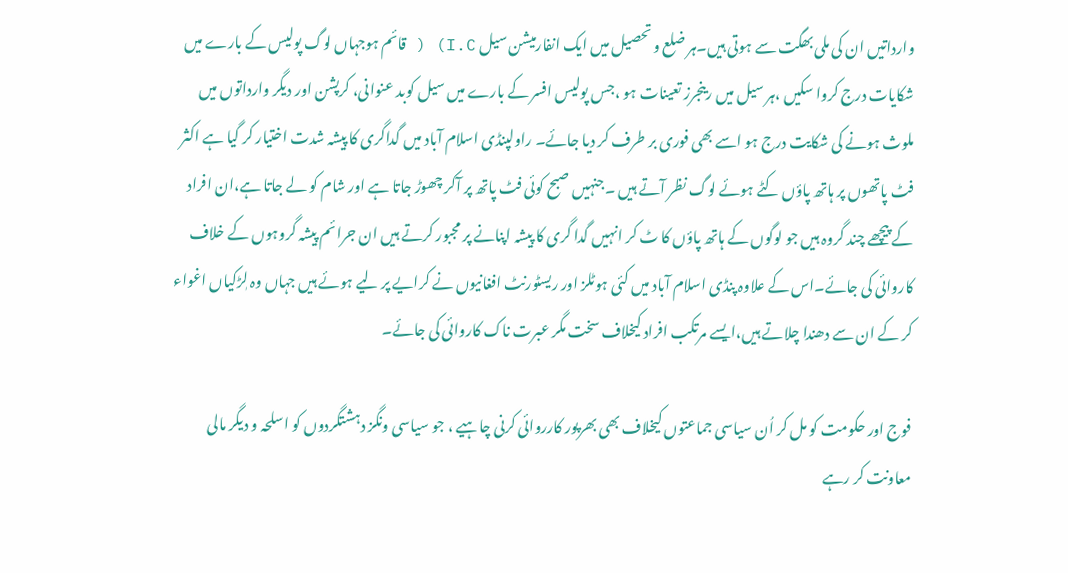وارداتیں ان کی ملی بھگت سے ہوتی ہیں۔ہر ضلع و تحصیل میں ایک انفارمیشن سیل I.C) ( قائم ہوجہاں لوگ پولیس کے بارے میں شکایات درج کروا سکیں ،ہر سیل میں رینجرز تعینات ہو ،جس پولیس افسر کے بارے میں سیل کوبد عنوانی، کرپشن اور دیگر وارداتوں میں ملوث ہونے کی شکایت درج ہو اسے بھی فوری بر طرف کر دیا جائے۔ راولپنڈی اسلام آباد میں گداگری کا پیشہ شدت اختیار کر گیا ہے اکثر فٹ پاتھوں پر ہاتھ پاؤں کٹے ہوئے لوگ نظر آتے ہیں ۔جنہیں صبح کوئی فٹ پاتھ پر آکر چھوڑ جاتا ہے اور شام کو لے جاتا ہے،ان افراد کے پیچھے چند گروہ ہیں جو لوگوں کے ہاتھ پاؤں کا ٹ کر انہیں گدا گری کا پیشہ اپنانے پر مجبور کرتے ہیں ان جرائم پیشہ گروہوں کے خلاف کاروائی کی جائے۔اس کے علاوہ پنڈی اسلام آباد میں کئی ہوٹلز اور ریسٹورنٹ افغانیوں نے کرایے پر لیے ہوئے ہیں جہاں وہ لٖڑکیاں اغواء کر کے ان سے دھندا چلاتے ہیں،ایسے مرتکب افراد کیخلاف سخت مگر عبرت ناک کاروائی کی جائے۔

فوج اور حکومت کو مل کر اُن سیاسی جماعتوں کیخلاف بھی بھرپور کارروائی کرنی چاہیے ، جو سیاسی ونگز دہشتگردوں کو اسلحہ و دیگر مالی معاونت کر رہے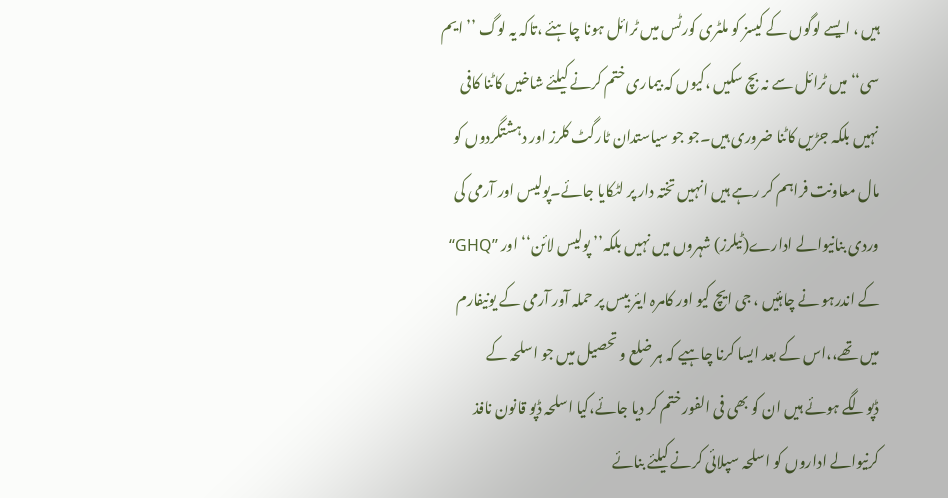ہیں ، ایسے لوگوں کے کیسز کو ملٹری کورٹس میں ٹرائل ہونا چاہئے ،تاکہ یہ لوگ ’’ایم سی‘‘ میں ٹرائل سے نہ بچ سکیں ،کیوں کہ بیماری ختم کرنے کیلئے شاخیں کاٹنا کافی نہیں بلکہ جڑیں کاٹنا ضروری ہیں۔جو جو سیاستدان ٹارگٹ کلرز اور دہشتگردوں کو مال معاونت فراہم کر رہے ہیں انہیں تختہ دار پر لٹکایا جائے۔پولیس اور آرمی کی وردی بنانیوالے ادارے(ٹیلرز) شہروں میں نہیں بلکہ’’ پولیس لائن‘‘ اور ’’GHQ‘‘ کے اندرہو نے چاہئیں ، جی ایچ کیو اور کامرہ ایئر بیس پر حملہ آور آرمی کے یونیفارم میں تھے،،اس کے بعد ایسا کرنا چاہیے کہ ہر ضلع و تحصیل میں جو اسلحہ کے ڈپولگے ہوئے ہیں ان کو بھی فی الفور ختم کر دیا جائے،کیا اسلحہ ڈپو قانون نافذ کرنیوالے اداروں کو اسلحہ سپلائی کرنے کیلئے بنائے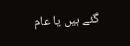گئے ہیں یا عام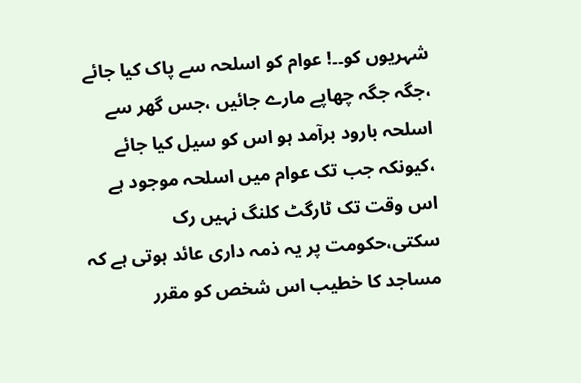شہریوں کو۔۔! عوام کو اسلحہ سے پاک کیا جائے ،جگہ جگہ چھاپے مارے جائیں ،جس گھر سے اسلحہ بارود برآمد ہو اس کو سیل کیا جائے ،کیونکہ جب تک عوام میں اسلحہ موجود ہے اس وقت تک ٹارگٹ کلنگ نہیں رک سکتی،حکومت پر یہ ذمہ داری عائد ہوتی ہے کہ مساجد کا خطیب اس شخص کو مقرر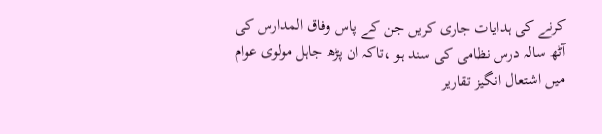کرنے کی ہدایات جاری کریں جن کے پاس وفاق المدارس کی آٹھ سالہ درس نظامی کی سند ہو ،تاکہ ان پڑھ جاہل مولوی عوام میں اشتعال انگیز تقاریر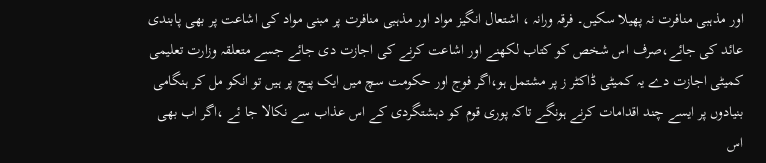اور مذہبی منافرت نہ پھیلا سکیں۔ فرقہ ورانہ ، اشتعال انگیز مواد اور مذہبی منافرت پر مبنی مواد کی اشاعت پر بھی پابندی عائد کی جائے،صرف اس شخص کو کتاب لکھنے اور اشاعت کرنے کی اجازت دی جائے جسے متعلقہ وزارت تعلیمی کمیٹی اجازت دے یہ کمیٹی ڈاکٹر ز پر مشتمل ہو،اگر فوج اور حکومت سچ میں ایک پیج پر ہیں تو انکو مل کر ہنگامی بنیادوں پر ایسے چند اقدامات کرنے ہونگے تاکہ پوری قوم کو دہشتگردی کے اس عذاب سے نکالا جا ئے ،اگر اب بھی اس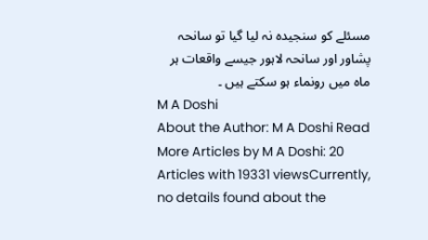مسئلے کو سنجیدہ نہ لیا گیا تو سانحہ پشاور اور سانحہ لاہور جیسے واقعات ہر ماہ میں رونماء ہو سکتے ہیں ۔
M A Doshi
About the Author: M A Doshi Read More Articles by M A Doshi: 20 Articles with 19331 viewsCurrently, no details found about the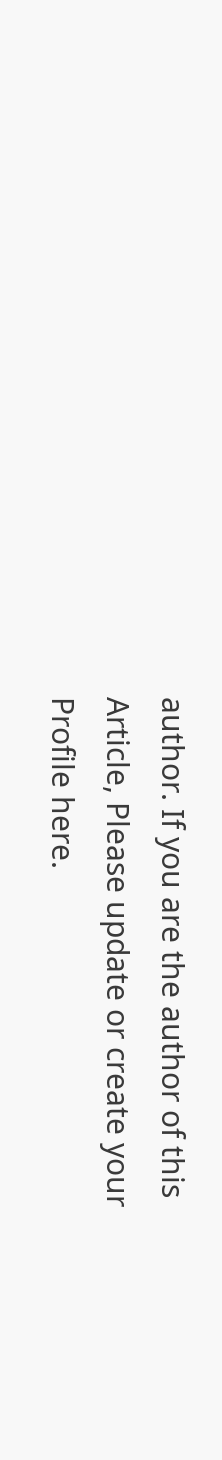author. If you are the author of this Article, Please update or create your Profile here.